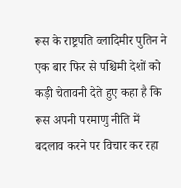रूस के राष्ट्रपति व्लादिमीर पुतिन ने एक बार फिर से पश्चिमी देशों को कड़ी चेतावनी देते हुए कहा है कि रूस अपनी परमाणु नीति में बदलाव करने पर विचार कर रहा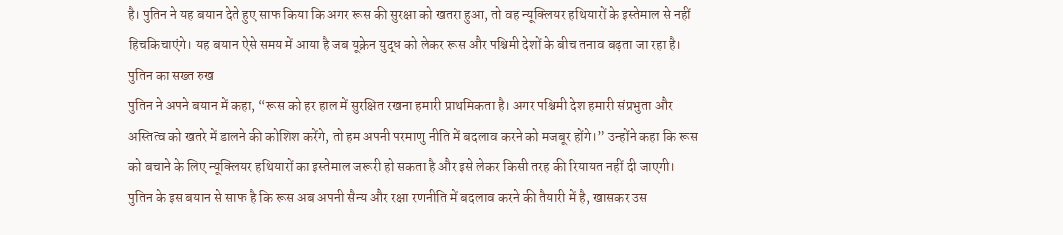है। पुतिन ने यह बयान देते हुए साफ किया कि अगर रूस की सुरक्षा को खतरा हुआ, तो वह न्यूक्लियर हथियारों के इस्तेमाल से नहीं हिचकिचाएंगे। यह बयान ऐसे समय में आया है जब यूक्रेन युद्ध को लेकर रूस और पश्चिमी देशों के बीच तनाव बढ़ता जा रहा है।
पुतिन का सख्त रुख
पुतिन ने अपने बयान में कहा, “रूस को हर हाल में सुरक्षित रखना हमारी प्राथमिकता है। अगर पश्चिमी देश हमारी संप्रभुता और अस्तित्व को खतरे में डालने की कोशिश करेंगे, तो हम अपनी परमाणु नीति में बदलाव करने को मजबूर होंगे।” उन्होंने कहा कि रूस को बचाने के लिए न्यूक्लियर हथियारों का इस्तेमाल जरूरी हो सकता है और इसे लेकर किसी तरह की रियायत नहीं दी जाएगी।
पुतिन के इस बयान से साफ है कि रूस अब अपनी सैन्य और रक्षा रणनीति में बदलाव करने की तैयारी में है, खासकर उस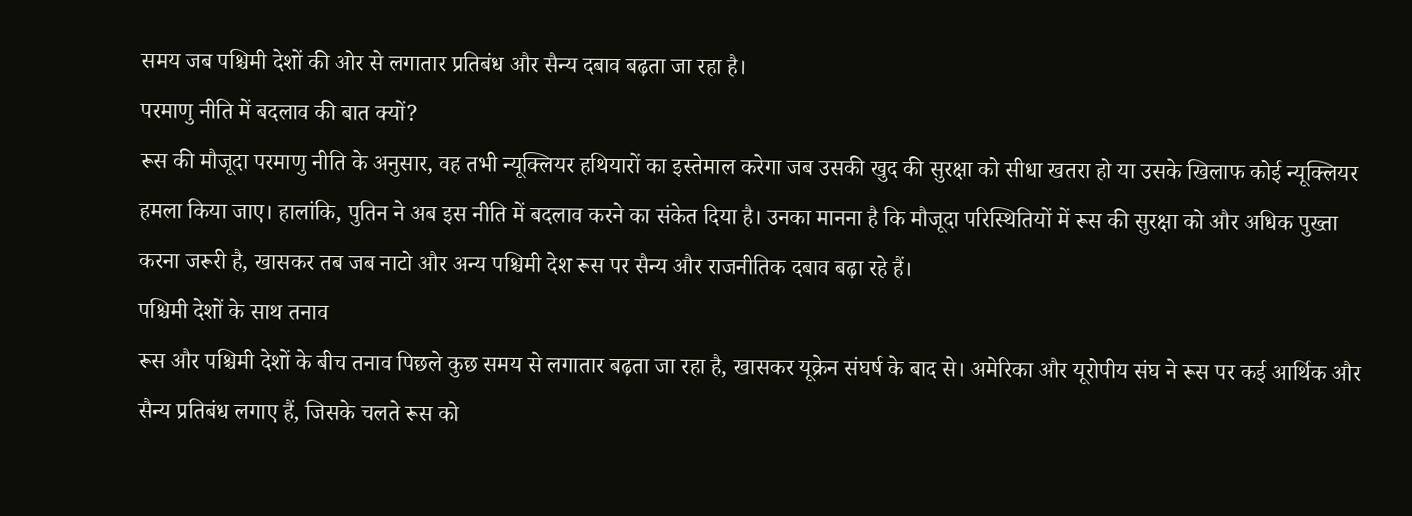समय जब पश्चिमी देशों की ओर से लगातार प्रतिबंध और सैन्य दबाव बढ़ता जा रहा है।
परमाणु नीति में बदलाव की बात क्यों?
रूस की मौजूदा परमाणु नीति के अनुसार, वह तभी न्यूक्लियर हथियारों का इस्तेमाल करेगा जब उसकी खुद की सुरक्षा को सीधा खतरा हो या उसके खिलाफ कोई न्यूक्लियर हमला किया जाए। हालांकि, पुतिन ने अब इस नीति में बदलाव करने का संकेत दिया है। उनका मानना है कि मौजूदा परिस्थितियों में रूस की सुरक्षा को और अधिक पुख्ता करना जरूरी है, खासकर तब जब नाटो और अन्य पश्चिमी देश रूस पर सैन्य और राजनीतिक दबाव बढ़ा रहे हैं।
पश्चिमी देशों के साथ तनाव
रूस और पश्चिमी देशों के बीच तनाव पिछले कुछ समय से लगातार बढ़ता जा रहा है, खासकर यूक्रेन संघर्ष के बाद से। अमेरिका और यूरोपीय संघ ने रूस पर कई आर्थिक और सैन्य प्रतिबंध लगाए हैं, जिसके चलते रूस को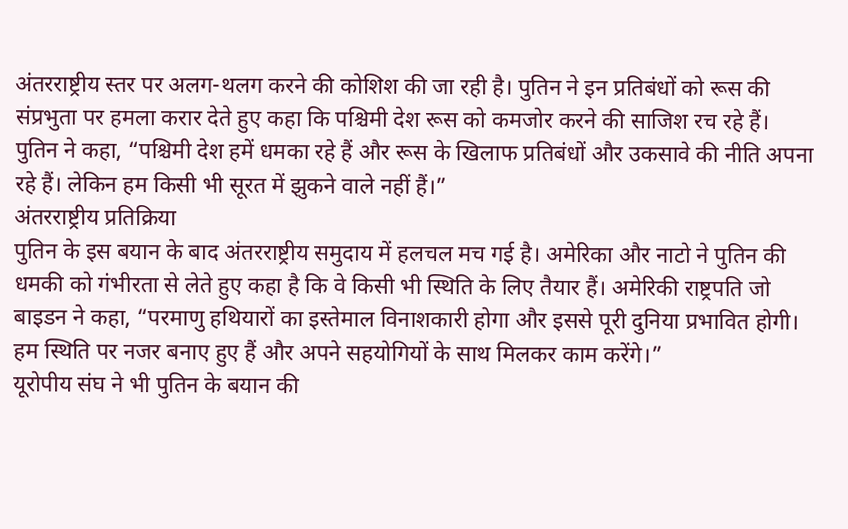अंतरराष्ट्रीय स्तर पर अलग-थलग करने की कोशिश की जा रही है। पुतिन ने इन प्रतिबंधों को रूस की संप्रभुता पर हमला करार देते हुए कहा कि पश्चिमी देश रूस को कमजोर करने की साजिश रच रहे हैं।
पुतिन ने कहा, “पश्चिमी देश हमें धमका रहे हैं और रूस के खिलाफ प्रतिबंधों और उकसावे की नीति अपना रहे हैं। लेकिन हम किसी भी सूरत में झुकने वाले नहीं हैं।”
अंतरराष्ट्रीय प्रतिक्रिया
पुतिन के इस बयान के बाद अंतरराष्ट्रीय समुदाय में हलचल मच गई है। अमेरिका और नाटो ने पुतिन की धमकी को गंभीरता से लेते हुए कहा है कि वे किसी भी स्थिति के लिए तैयार हैं। अमेरिकी राष्ट्रपति जो बाइडन ने कहा, “परमाणु हथियारों का इस्तेमाल विनाशकारी होगा और इससे पूरी दुनिया प्रभावित होगी। हम स्थिति पर नजर बनाए हुए हैं और अपने सहयोगियों के साथ मिलकर काम करेंगे।”
यूरोपीय संघ ने भी पुतिन के बयान की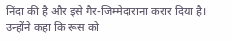निंदा की है और इसे गैर-जिम्मेदाराना करार दिया है। उन्होंने कहा कि रूस को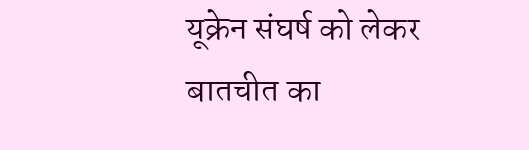यूक्रेन संघर्ष को लेकर बातचीत का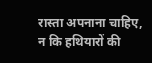रास्ता अपनाना चाहिए, न कि हथियारों की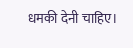धमकी देनी चाहिए।